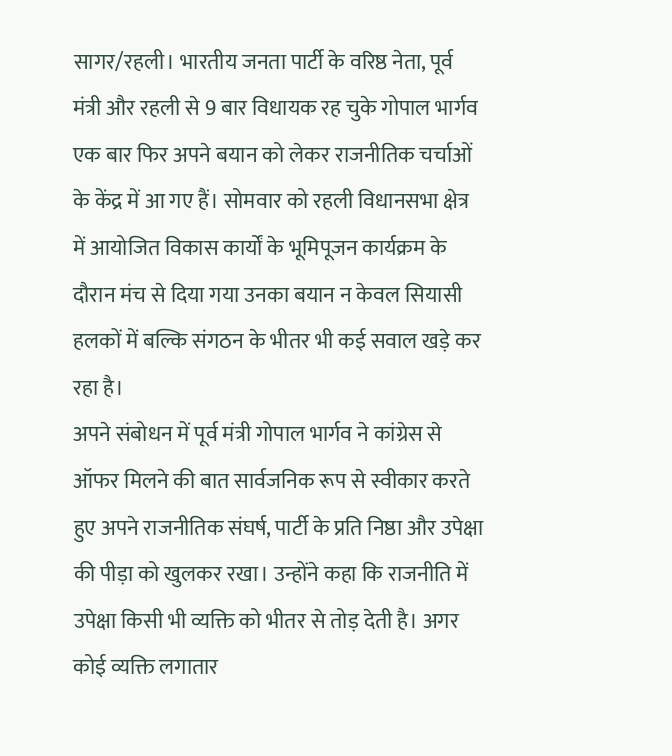सागर/रहली। भारतीय जनता पार्टी के वरिष्ठ नेता, पूर्व मंत्री और रहली से 9 बार विधायक रह चुके गोपाल भार्गव एक बार फिर अपने बयान को लेकर राजनीतिक चर्चाओं के केंद्र में आ गए हैं। सोमवार को रहली विधानसभा क्षेत्र में आयोजित विकास कार्यों के भूमिपूजन कार्यक्रम के दौरान मंच से दिया गया उनका बयान न केवल सियासी हलकों में बल्कि संगठन के भीतर भी कई सवाल खड़े कर रहा है।
अपने संबोधन में पूर्व मंत्री गोपाल भार्गव ने कांग्रेस से ऑफर मिलने की बात सार्वजनिक रूप से स्वीकार करते हुए अपने राजनीतिक संघर्ष, पार्टी के प्रति निष्ठा और उपेक्षा की पीड़ा को खुलकर रखा। उन्होंने कहा कि राजनीति में उपेक्षा किसी भी व्यक्ति को भीतर से तोड़ देती है। अगर कोई व्यक्ति लगातार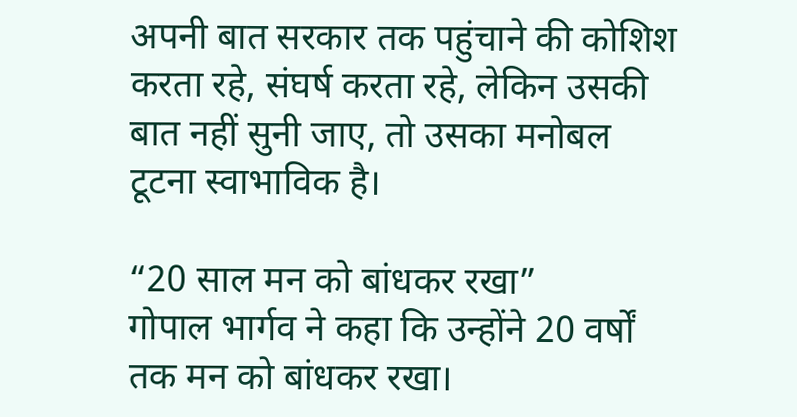अपनी बात सरकार तक पहुंचाने की कोशिश करता रहे, संघर्ष करता रहे, लेकिन उसकी बात नहीं सुनी जाए, तो उसका मनोबल टूटना स्वाभाविक है।

“20 साल मन को बांधकर रखा”
गोपाल भार्गव ने कहा कि उन्होंने 20 वर्षों तक मन को बांधकर रखा।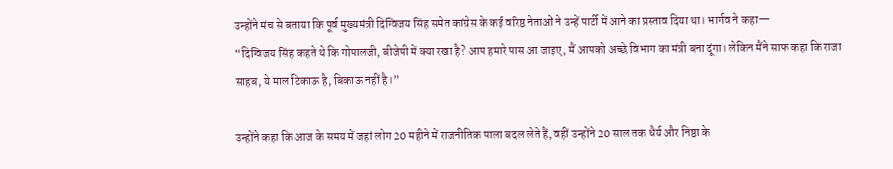उन्होंने मंच से बताया कि पूर्व मुख्यमंत्री दिग्विजय सिंह समेत कांग्रेस के कई वरिष्ठ नेताओं ने उन्हें पार्टी में आने का प्रस्ताव दिया था। भार्गव ने कहा—
“दिग्विजय सिंह कहते थे कि गोपालजी, बीजेपी में क्या रखा है? आप हमारे पास आ जाइए, मैं आपको अच्छे विभाग का मंत्री बना दूंगा। लेकिन मैंने साफ कहा कि राजा साहब, ये माल टिकाऊ है, बिकाऊ नहीं है।”

उन्होंने कहा कि आज के समय में जहां लोग 20 महीने में राजनीतिक पाला बदल लेते हैं, वहीं उन्होंने 20 साल तक धैर्य और निष्ठा के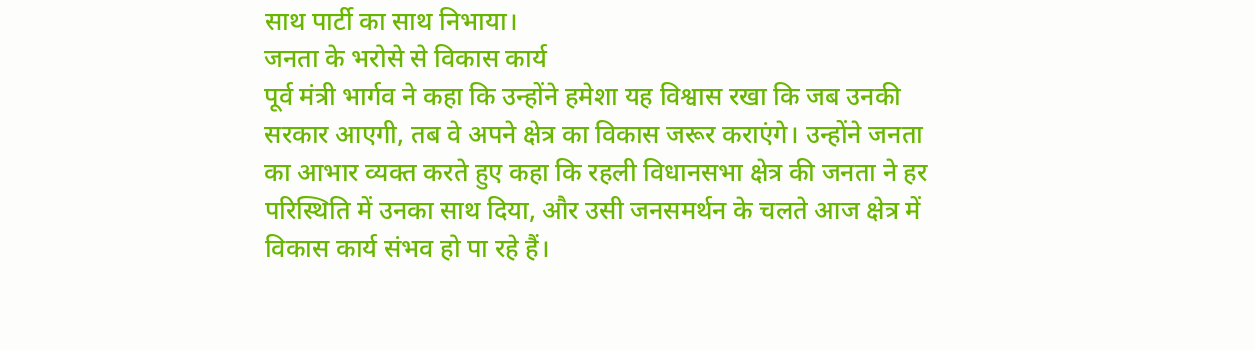साथ पार्टी का साथ निभाया।
जनता के भरोसे से विकास कार्य
पूर्व मंत्री भार्गव ने कहा कि उन्होंने हमेशा यह विश्वास रखा कि जब उनकी सरकार आएगी, तब वे अपने क्षेत्र का विकास जरूर कराएंगे। उन्होंने जनता का आभार व्यक्त करते हुए कहा कि रहली विधानसभा क्षेत्र की जनता ने हर परिस्थिति में उनका साथ दिया, और उसी जनसमर्थन के चलते आज क्षेत्र में विकास कार्य संभव हो पा रहे हैं।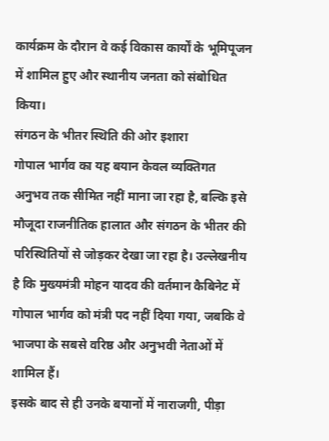कार्यक्रम के दौरान वे कई विकास कार्यों के भूमिपूजन में शामिल हुए और स्थानीय जनता को संबोधित किया।
संगठन के भीतर स्थिति की ओर इशारा
गोपाल भार्गव का यह बयान केवल व्यक्तिगत अनुभव तक सीमित नहीं माना जा रहा है, बल्कि इसे मौजूदा राजनीतिक हालात और संगठन के भीतर की परिस्थितियों से जोड़कर देखा जा रहा है। उल्लेखनीय है कि मुख्यमंत्री मोहन यादव की वर्तमान कैबिनेट में गोपाल भार्गव को मंत्री पद नहीं दिया गया, जबकि वे भाजपा के सबसे वरिष्ठ और अनुभवी नेताओं में शामिल हैं।
इसके बाद से ही उनके बयानों में नाराजगी, पीड़ा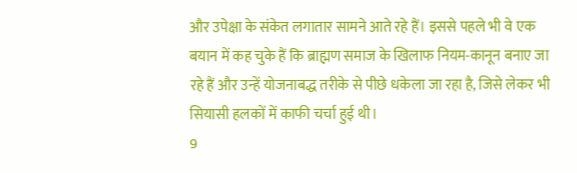और उपेक्षा के संकेत लगातार सामने आते रहे हैं। इससे पहले भी वे एक बयान में कह चुके हैं कि ब्राह्मण समाज के खिलाफ नियम-कानून बनाए जा रहे हैं और उन्हें योजनाबद्ध तरीके से पीछे धकेला जा रहा है, जिसे लेकर भी सियासी हलकों में काफी चर्चा हुई थी।
9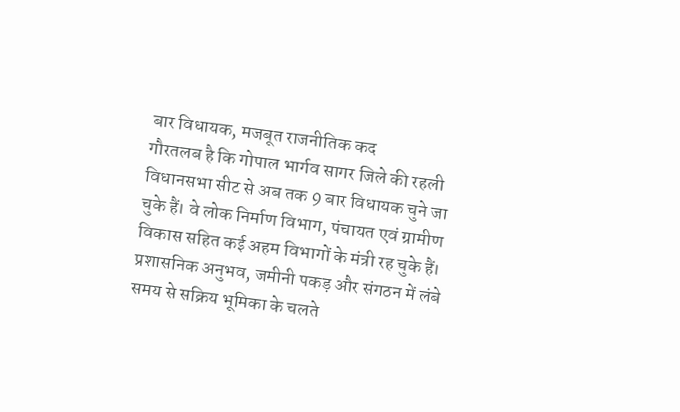बार विधायक, मजबूत राजनीतिक कद
गौरतलब है कि गोपाल भार्गव सागर जिले की रहली विधानसभा सीट से अब तक 9 बार विधायक चुने जा चुके हैं। वे लोक निर्माण विभाग, पंचायत एवं ग्रामीण विकास सहित कई अहम विभागों के मंत्री रह चुके हैं। प्रशासनिक अनुभव, जमीनी पकड़ और संगठन में लंबे समय से सक्रिय भूमिका के चलते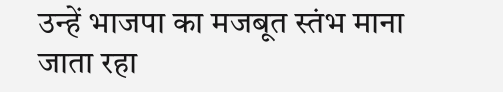उन्हें भाजपा का मजबूत स्तंभ माना जाता रहा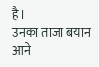है।
उनका ताजा बयान आने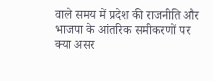वाले समय में प्रदेश की राजनीति और भाजपा के आंतरिक समीकरणों पर क्या असर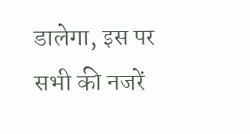डालेगा, इस पर सभी की नजरें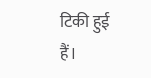टिकी हुई हैं।